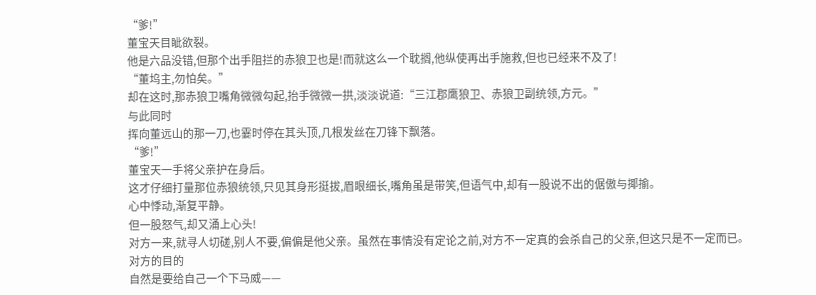“爹!”
董宝天目眦欲裂。
他是六品没错,但那个出手阻拦的赤狼卫也是!而就这么一个耽搁,他纵使再出手施救,但也已经来不及了!
“董坞主,勿怕矣。”
却在这时,那赤狼卫嘴角微微勾起,抬手微微一拱,淡淡说道:“三江郡鹰狼卫、赤狼卫副统领,方元。”
与此同时
挥向董远山的那一刀,也霎时停在其头顶,几根发丝在刀锋下飘落。
“爹!”
董宝天一手将父亲护在身后。
这才仔细打量那位赤狼统领,只见其身形挺拔,眉眼细长,嘴角虽是带笑,但语气中,却有一股说不出的倨傲与揶揄。
心中悸动,渐复平静。
但一股怒气,却又涌上心头!
对方一来,就寻人切磋,别人不要,偏偏是他父亲。虽然在事情没有定论之前,对方不一定真的会杀自己的父亲,但这只是不一定而已。
对方的目的
自然是要给自己一个下马威——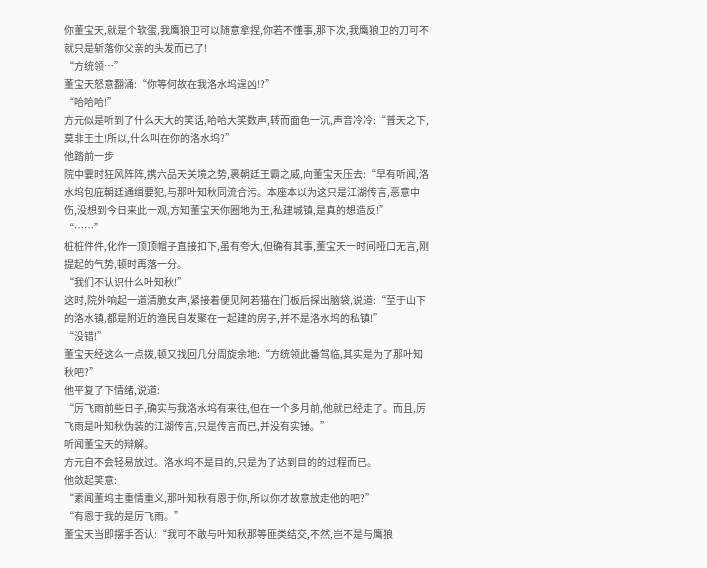你董宝天,就是个软蛋,我鹰狼卫可以随意拿捏,你若不懂事,那下次,我鹰狼卫的刀可不就只是斩落你父亲的头发而已了!
“方统领…”
董宝天怒意翻涌:“你等何故在我洛水坞逞凶!?”
“哈哈哈!”
方元似是听到了什么天大的笑话,哈哈大笑数声,转而面色一沉,声音冷冷:“普天之下,莫非王土!所以,什么叫在你的洛水坞?”
他踏前一步
院中霎时狂风阵阵,携六品天关境之势,裹朝廷王霸之威,向董宝天压去:“早有听闻,洛水坞包庇朝廷通缉要犯,与那叶知秋同流合污。本座本以为这只是江湖传言,恶意中伤,没想到今日来此一观,方知董宝天你圈地为王,私建城镇,是真的想造反!”
“……”
桩桩件件,化作一顶顶帽子直接扣下,虽有夸大,但确有其事,董宝天一时间哑口无言,刚提起的气势,顿时再落一分。
“我们不认识什么叶知秋!”
这时,院外响起一道清脆女声,紧接着便见阿若猫在门板后探出脑袋,说道:“至于山下的洛水镇,都是附近的渔民自发聚在一起建的房子,并不是洛水坞的私镇!”
“没错!”
董宝天经这么一点拨,顿又找回几分周旋余地:“方统领此番驾临,其实是为了那叶知秋吧?”
他平复了下情绪,说道:
“厉飞雨前些日子,确实与我洛水坞有来往,但在一个多月前,他就已经走了。而且,厉飞雨是叶知秋伪装的江湖传言,只是传言而已,并没有实锤。”
听闻董宝天的辩解。
方元自不会轻易放过。洛水坞不是目的,只是为了达到目的的过程而已。
他敛起笑意:
“素闻董坞主重情重义,那叶知秋有恩于你,所以你才故意放走他的吧?”
“有恩于我的是厉飞雨。”
董宝天当即摆手否认:“我可不敢与叶知秋那等匪类结交,不然,岂不是与鹰狼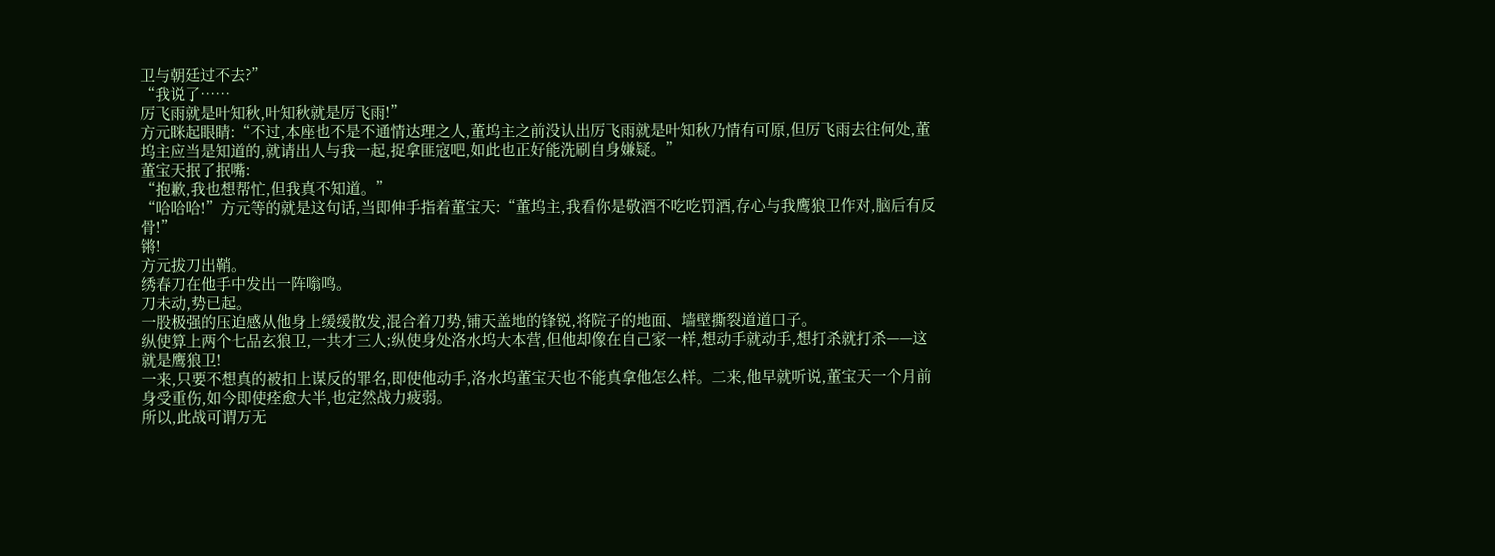卫与朝廷过不去?”
“我说了……
厉飞雨就是叶知秋,叶知秋就是厉飞雨!”
方元眯起眼睛:“不过,本座也不是不通情达理之人,董坞主之前没认出厉飞雨就是叶知秋乃情有可原,但厉飞雨去往何处,董坞主应当是知道的,就请出人与我一起,捉拿匪寇吧,如此也正好能洗刷自身嫌疑。”
董宝天抿了抿嘴:
“抱歉,我也想帮忙,但我真不知道。”
“哈哈哈!”方元等的就是这句话,当即伸手指着董宝天:“董坞主,我看你是敬酒不吃吃罚酒,存心与我鹰狼卫作对,脑后有反骨!”
锵!
方元拔刀出鞘。
绣春刀在他手中发出一阵嗡鸣。
刀未动,势已起。
一股极强的压迫感从他身上缓缓散发,混合着刀势,铺天盖地的锋锐,将院子的地面、墙壁撕裂道道口子。
纵使算上两个七品玄狼卫,一共才三人;纵使身处洛水坞大本营,但他却像在自己家一样,想动手就动手,想打杀就打杀——这就是鹰狼卫!
一来,只要不想真的被扣上谋反的罪名,即使他动手,洛水坞董宝天也不能真拿他怎么样。二来,他早就听说,董宝天一个月前身受重伤,如今即使痊愈大半,也定然战力疲弱。
所以,此战可谓万无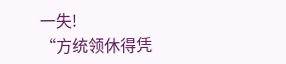一失!
“方统领休得凭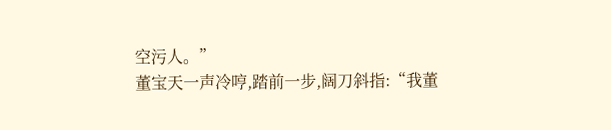空污人。”
董宝天一声冷哼,踏前一步,阔刀斜指:“我董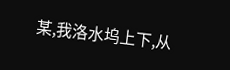某,我洛水坞上下,从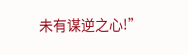未有谋逆之心!”